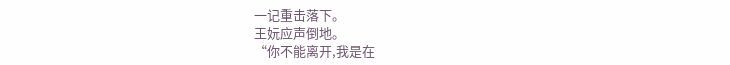一记重击落下。
王妧应声倒地。
“你不能离开,我是在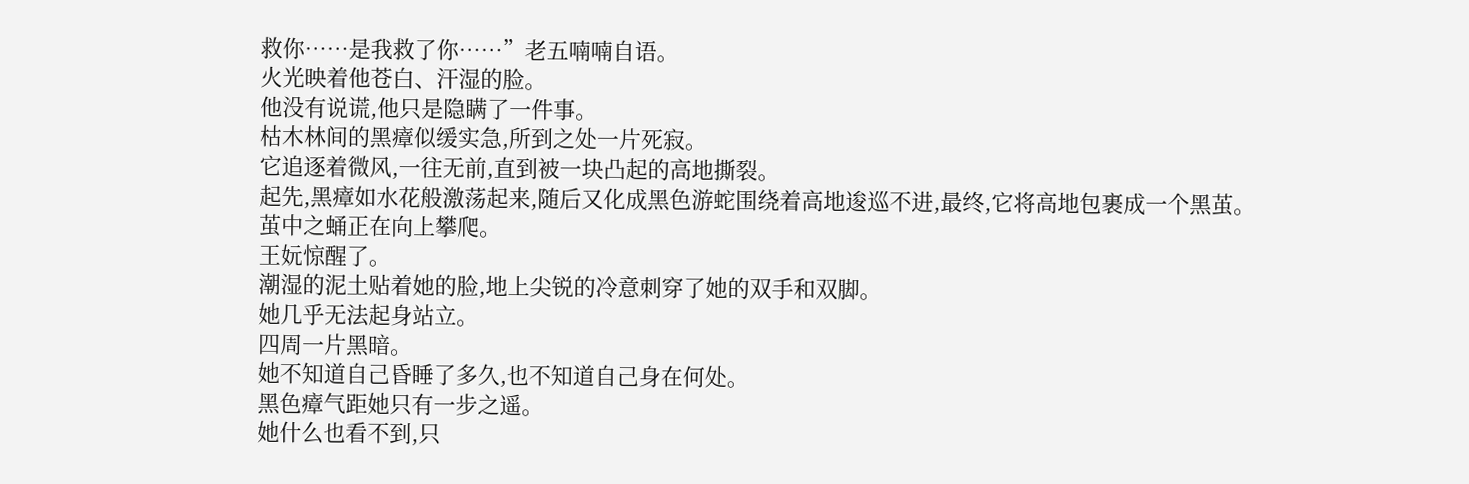救你……是我救了你……”老五喃喃自语。
火光映着他苍白、汗湿的脸。
他没有说谎,他只是隐瞒了一件事。
枯木林间的黑瘴似缓实急,所到之处一片死寂。
它追逐着微风,一往无前,直到被一块凸起的高地撕裂。
起先,黑瘴如水花般激荡起来,随后又化成黑色游蛇围绕着高地逡巡不进,最终,它将高地包裹成一个黑茧。
茧中之蛹正在向上攀爬。
王妧惊醒了。
潮湿的泥土贴着她的脸,地上尖锐的冷意刺穿了她的双手和双脚。
她几乎无法起身站立。
四周一片黑暗。
她不知道自己昏睡了多久,也不知道自己身在何处。
黑色瘴气距她只有一步之遥。
她什么也看不到,只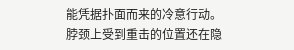能凭据扑面而来的冷意行动。
脖颈上受到重击的位置还在隐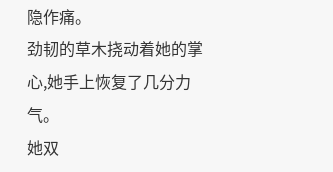隐作痛。
劲韧的草木挠动着她的掌心,她手上恢复了几分力气。
她双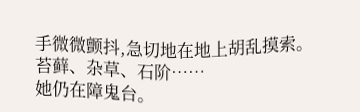手微微颤抖,急切地在地上胡乱摸索。
苔藓、杂草、石阶……
她仍在障鬼台。